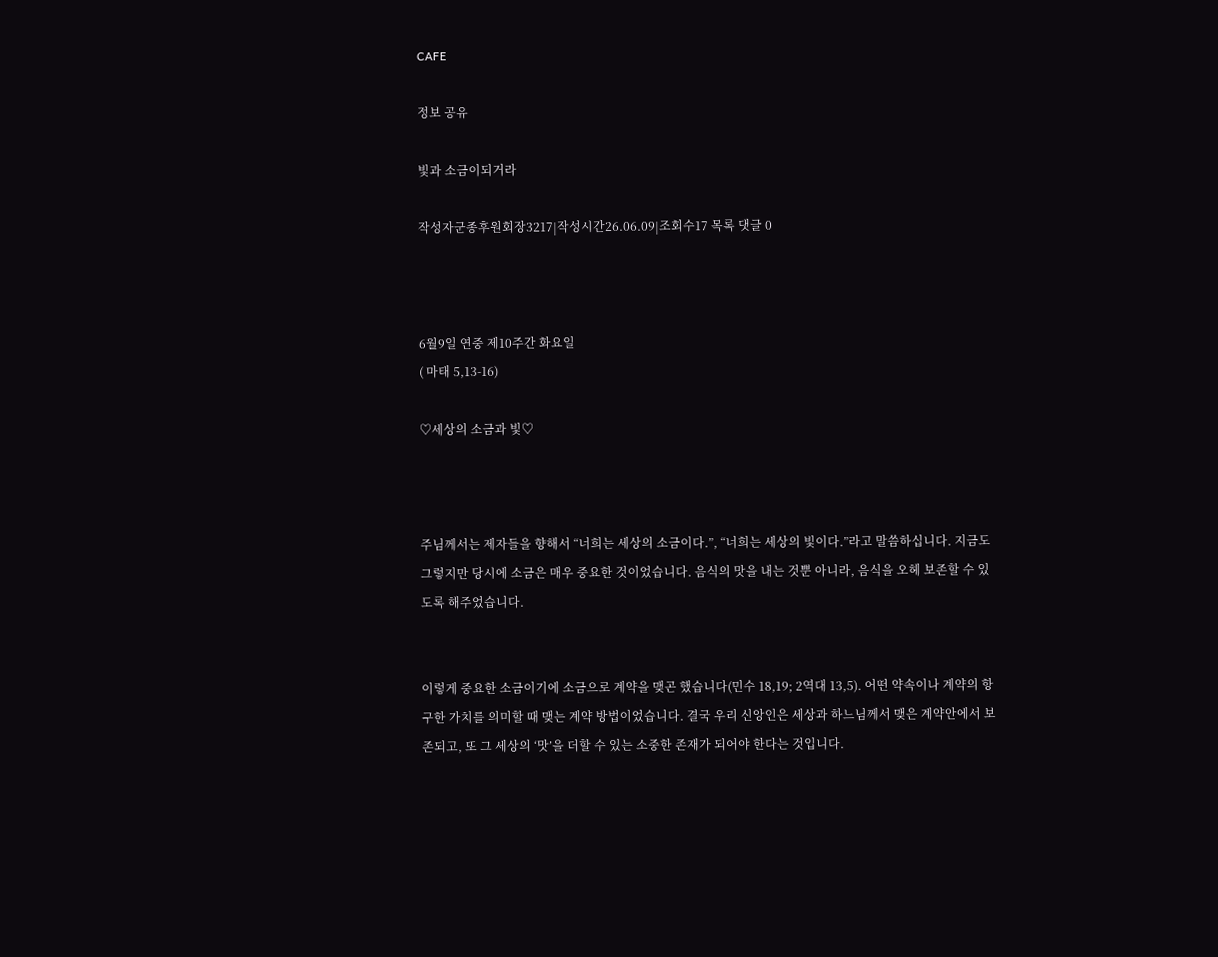CAFE

정보 공유

빛과 소금이되거라

작성자군종후원회장3217|작성시간26.06.09|조회수17 목록 댓글 0



6월9일 연중 제10주간 화요일
( 마태 5,13-16)

♡세상의 소금과 빛♡



주님께서는 제자들을 향해서 “너희는 세상의 소금이다.”, “너희는 세상의 빛이다.”라고 말씀하십니다. 지금도 그렇지만 당시에 소금은 매우 중요한 것이었습니다. 음식의 맛을 내는 것뿐 아니라, 음식을 오헤 보존할 수 있도록 해주었습니다.


이렇게 중요한 소금이기에 소금으로 계약을 맺곤 했습니다(민수 18,19; 2역대 13,5). 어떤 약속이나 계약의 항구한 가치를 의미할 때 맺는 계약 방법이었습니다. 결국 우리 신앙인은 세상과 하느님께서 맺은 계약안에서 보존되고, 또 그 세상의 ‘맛’을 더할 수 있는 소중한 존재가 되어야 한다는 것입니다.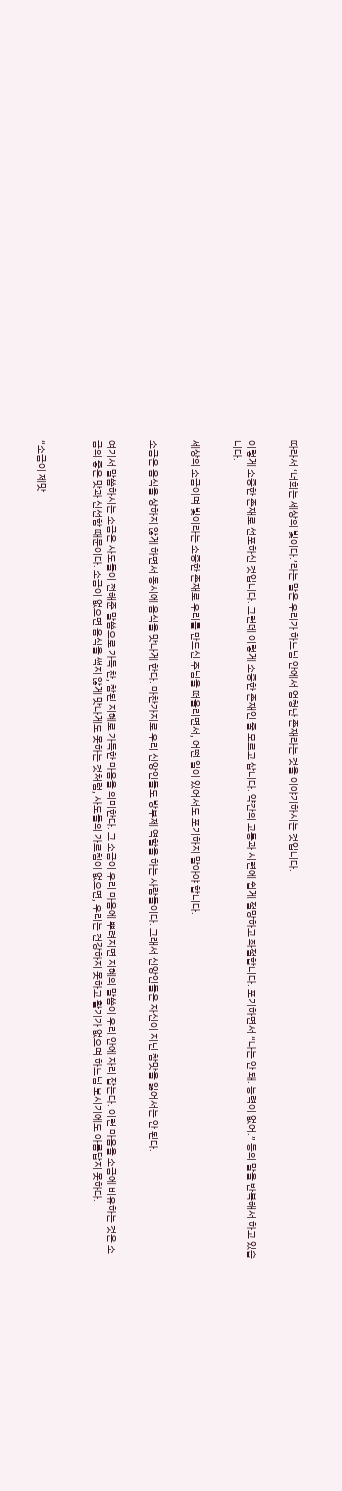따라서 ‘너희는 세상의 빛이다.’라는 말은 우리가 하느님 안에서 엄청난 존재라는 것을 이야기하시는 것입니다.


이렇게 소중한 존재로 선포하신 것입니다. 그런데 이렇게 소중한 존재인 줄 모르고 삽니다. 약간의 고통과 시련에 쉽게 절망하고 좌절합니다. 포기하면서 “나는 안 돼. 능력이 없어.” 등의 말을 반복해서 하고 있습니다.


세상의 소금이며 빛이라는 소중한 존재로 우리를 만드신 주님을 떠올리면서, 어떤 일이 있어서도 포기하지 말아야 합니다.


소금은 음식을 상하지 않게 하면서 동시에 음식을 맛나게 한다. 마찬가지로 우리 신앙인들도 방부제 역할을 하는 사람들이다. 그래서 신앙인들은 자신이 지닌 참맛을 잃어서는 안 된다.


여기서 말씀하시는 소금은 사도들이 전해준 말씀으로 가득 찬, 참된 지혜로 가득한 마음을 의미한다. 그 소금이 우리 마음에 뿌려지면 지혜의 말씀이 우리 안에 자리 잡는다. 이런 마음을 소금에 비유하는 것은 소금의 좋은 맛과 신선함 때문이다. 소금이 없으면 음식을 썩지 않게 맛나게도 못하는 것처럼, 사도들의 가르침이 없으면, 우리는 건강하지 못하고 활기가 없으며 하느님 보시기에도 아름답지 못하다.



“소금이 제맛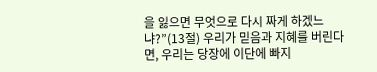을 잃으면 무엇으로 다시 짜게 하겠느냐?”(13절) 우리가 믿음과 지혜를 버린다면, 우리는 당장에 이단에 빠지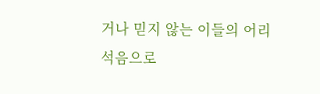거나 믿지 않는 이들의 어리석음으로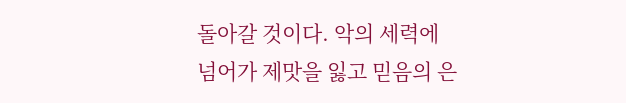돌아갈 것이다. 악의 세력에 넘어가 제맛을 잃고 믿음의 은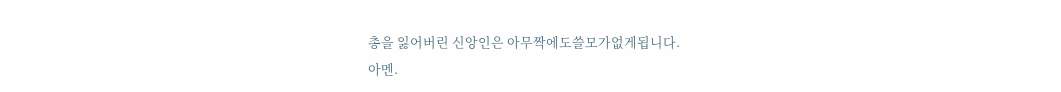총을 잃어버린 신앙인은 아무짝에도쓸모가없게됩니다.
아멘.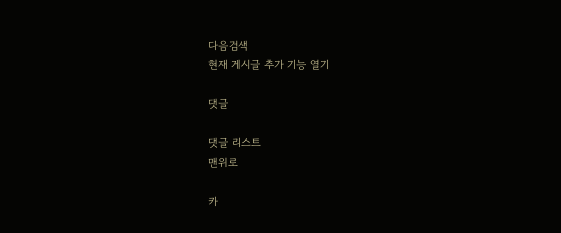다음검색
현재 게시글 추가 기능 열기

댓글

댓글 리스트
맨위로

카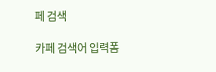페 검색

카페 검색어 입력폼